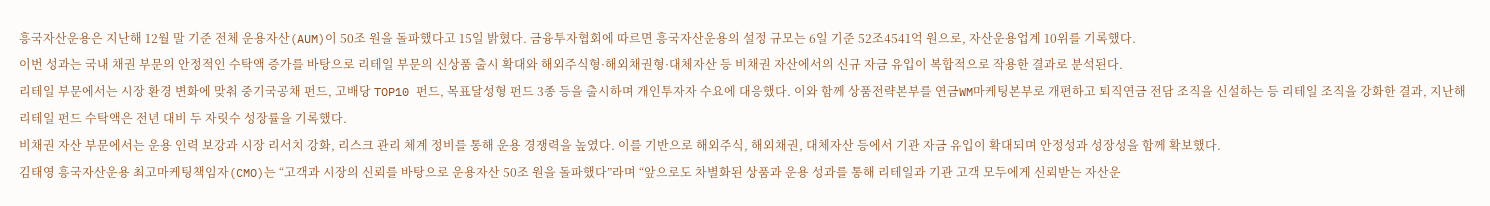흥국자산운용은 지난해 12월 말 기준 전체 운용자산(AUM)이 50조 원을 돌파했다고 15일 밝혔다. 금융투자협회에 따르면 흥국자산운용의 설정 규모는 6일 기준 52조4541억 원으로, 자산운용업계 10위를 기록했다.
이번 성과는 국내 채권 부문의 안정적인 수탁액 증가를 바탕으로 리테일 부문의 신상품 출시 확대와 해외주식형·해외채권형·대체자산 등 비채권 자산에서의 신규 자금 유입이 복합적으로 작용한 결과로 분석된다.
리테일 부문에서는 시장 환경 변화에 맞춰 중기국공채 펀드, 고배당 TOP10 펀드, 목표달성형 펀드 3종 등을 출시하며 개인투자자 수요에 대응했다. 이와 함께 상품전략본부를 연금WM마케팅본부로 개편하고 퇴직연금 전담 조직을 신설하는 등 리테일 조직을 강화한 결과, 지난해 리테일 펀드 수탁액은 전년 대비 두 자릿수 성장률을 기록했다.
비채권 자산 부문에서는 운용 인력 보강과 시장 리서치 강화, 리스크 관리 체계 정비를 통해 운용 경쟁력을 높였다. 이를 기반으로 해외주식, 해외채권, 대체자산 등에서 기관 자금 유입이 확대되며 안정성과 성장성을 함께 확보했다.
김태영 흥국자산운용 최고마케팅책임자(CMO)는 “고객과 시장의 신뢰를 바탕으로 운용자산 50조 원을 돌파했다”라며 “앞으로도 차별화된 상품과 운용 성과를 통해 리테일과 기관 고객 모두에게 신뢰받는 자산운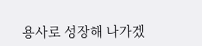용사로 성장해 나가겠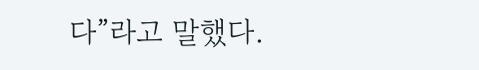다”라고 말했다.